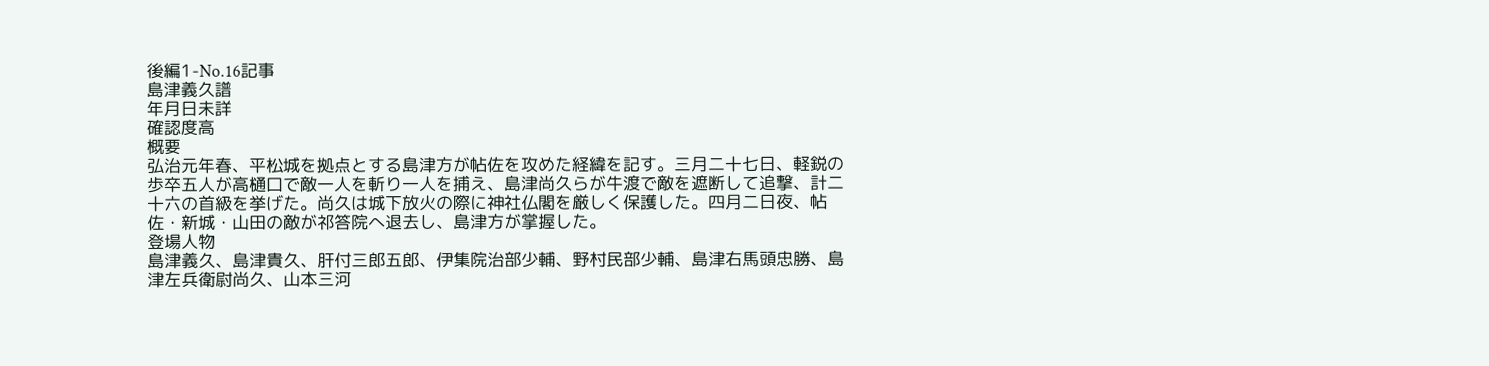後編1-No.16記事
島津義久譜
年月日未詳
確認度高
概要
弘治元年春、平松城を拠点とする島津方が帖佐を攻めた経緯を記す。三月二十七日、軽鋭の歩卒五人が高樋口で敵一人を斬り一人を捕え、島津尚久らが牛渡で敵を遮断して追撃、計二十六の首級を挙げた。尚久は城下放火の際に神社仏閣を厳しく保護した。四月二日夜、帖佐・新城・山田の敵が祁答院へ退去し、島津方が掌握した。
登場人物
島津義久、島津貴久、肝付三郎五郎、伊集院治部少輔、野村民部少輔、島津右馬頭忠勝、島津左兵衛尉尚久、山本三河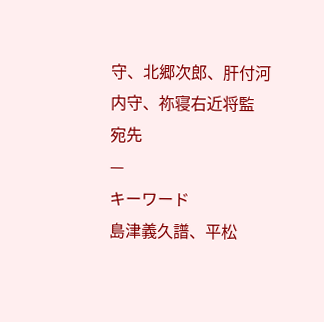守、北郷次郎、肝付河内守、祢寝右近将監
宛先
—
キーワード
島津義久譜、平松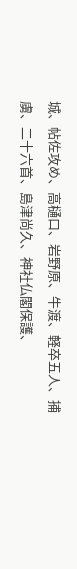城、帖佐攻め、高樋口、岩野原、牛渡、軽卒五人、捕虜、二十六首、島津尚久、神社仏閣保護、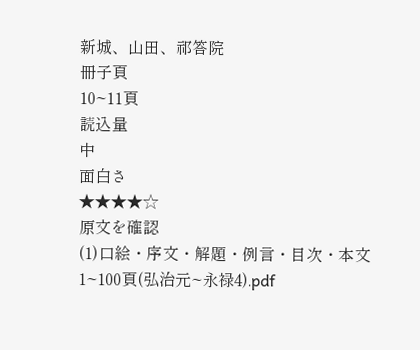新城、山田、祁答院
冊子頁
10~11頁
読込量
中
面白さ
★★★★☆
原文を確認
(1)口絵・序文・解題・例言・目次・本文1~100頁(弘治元~永禄4).pdf